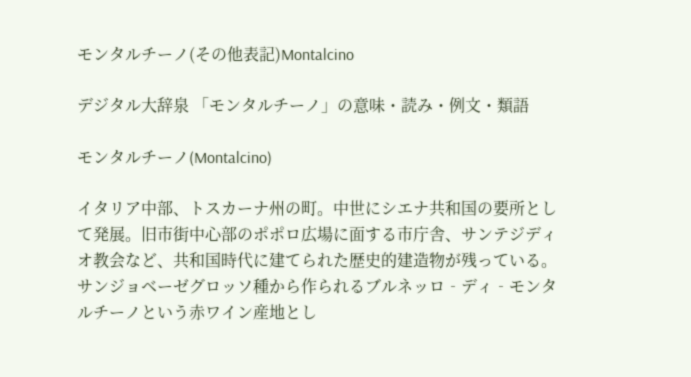モンタルチーノ(その他表記)Montalcino

デジタル大辞泉 「モンタルチーノ」の意味・読み・例文・類語

モンタルチーノ(Montalcino)

イタリア中部、トスカーナ州の町。中世にシエナ共和国の要所として発展。旧市街中心部のポポロ広場に面する市庁舎、サンテジディオ教会など、共和国時代に建てられた歴史的建造物が残っている。サンジョベーゼグロッソ種から作られるブルネッロ‐ディ‐モンタルチーノという赤ワイン産地とし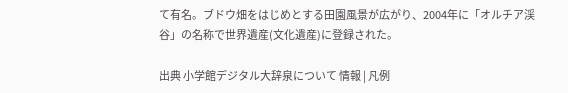て有名。ブドウ畑をはじめとする田園風景が広がり、2004年に「オルチア渓谷」の名称で世界遺産(文化遺産)に登録された。

出典 小学館デジタル大辞泉について 情報 | 凡例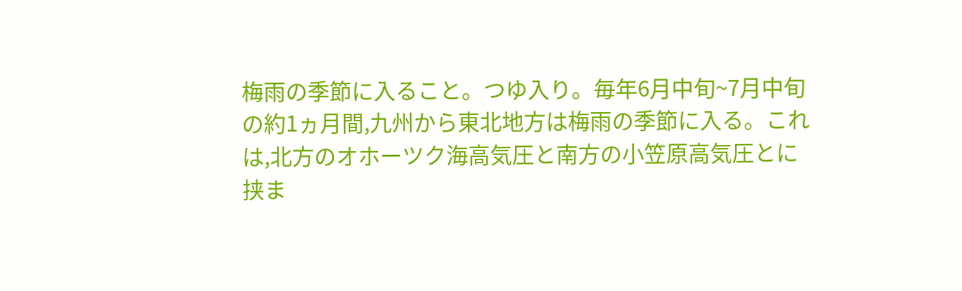梅雨の季節に入ること。つゆ入り。毎年6月中旬~7月中旬の約1ヵ月間,九州から東北地方は梅雨の季節に入る。これは,北方のオホーツク海高気圧と南方の小笠原高気圧とに挟ま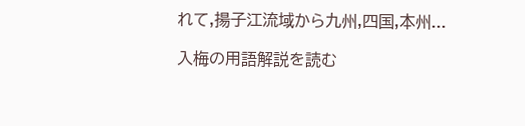れて,揚子江流域から九州,四国,本州...

入梅の用語解説を読む